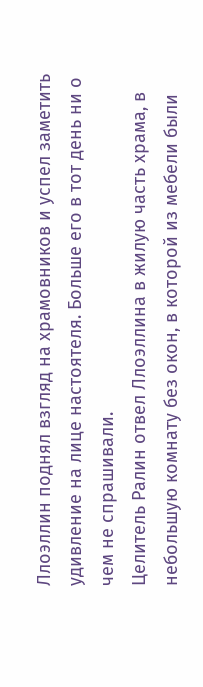Ллоэллин поднял взгляд на храмовников и успел заметить удивление на лице настоятеля. Больше его в тот день ни о чем не спрашивали.
Целитель Ралин отвел Ллоэллина в жилую часть храма, в небольшую комнату без окон, в которой из мебели были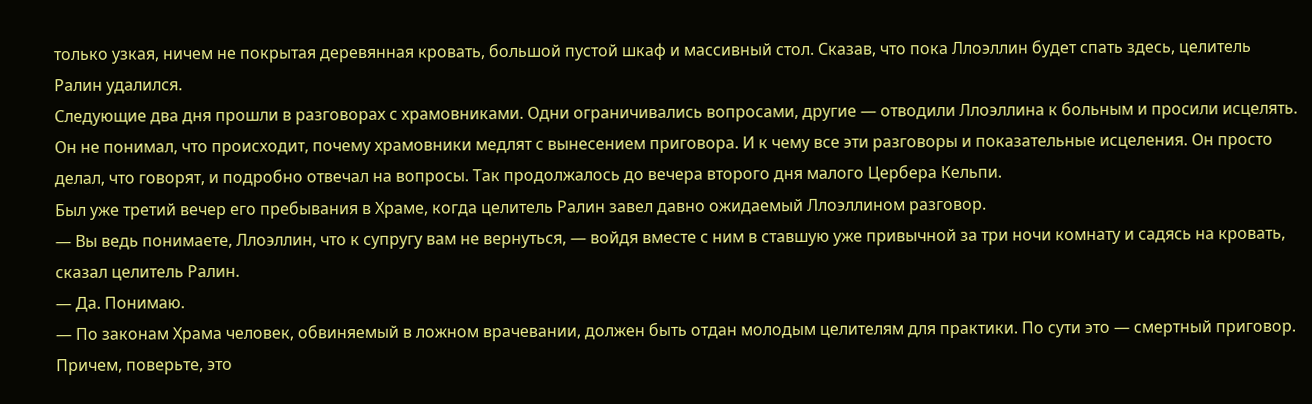только узкая, ничем не покрытая деревянная кровать, большой пустой шкаф и массивный стол. Сказав, что пока Ллоэллин будет спать здесь, целитель Ралин удалился.
Следующие два дня прошли в разговорах с храмовниками. Одни ограничивались вопросами, другие ― отводили Ллоэллина к больным и просили исцелять. Он не понимал, что происходит, почему храмовники медлят с вынесением приговора. И к чему все эти разговоры и показательные исцеления. Он просто делал, что говорят, и подробно отвечал на вопросы. Так продолжалось до вечера второго дня малого Цербера Кельпи.
Был уже третий вечер его пребывания в Храме, когда целитель Ралин завел давно ожидаемый Ллоэллином разговор.
― Вы ведь понимаете, Ллоэллин, что к супругу вам не вернуться, ― войдя вместе с ним в ставшую уже привычной за три ночи комнату и садясь на кровать, сказал целитель Ралин.
― Да. Понимаю.
― По законам Храма человек, обвиняемый в ложном врачевании, должен быть отдан молодым целителям для практики. По сути это ― смертный приговор. Причем, поверьте, это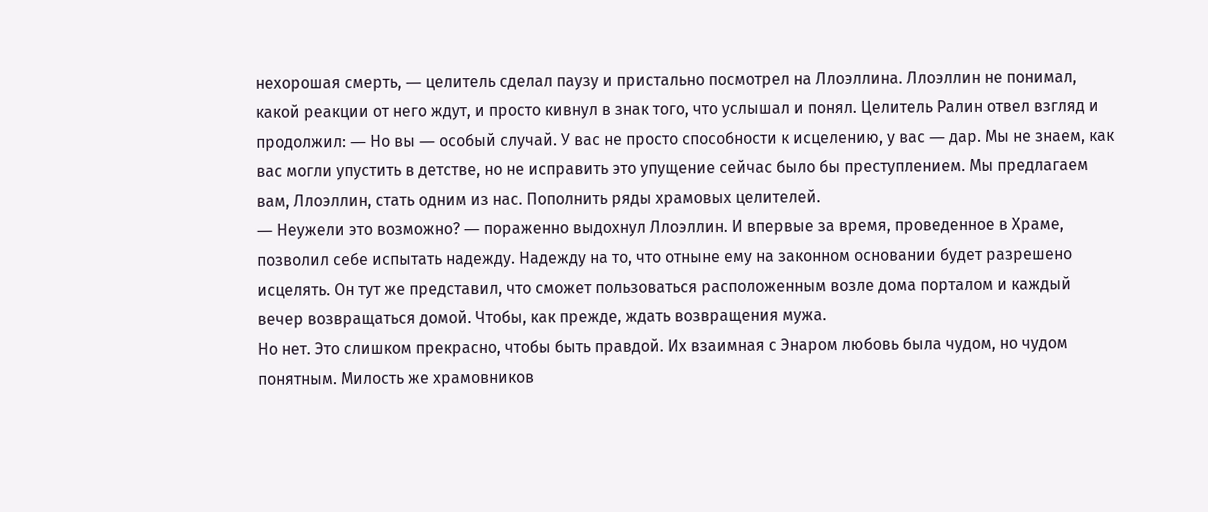нехорошая смерть, ― целитель сделал паузу и пристально посмотрел на Ллоэллина. Ллоэллин не понимал, какой реакции от него ждут, и просто кивнул в знак того, что услышал и понял. Целитель Ралин отвел взгляд и продолжил: ― Но вы ― особый случай. У вас не просто способности к исцелению, у вас ― дар. Мы не знаем, как вас могли упустить в детстве, но не исправить это упущение сейчас было бы преступлением. Мы предлагаем вам, Ллоэллин, стать одним из нас. Пополнить ряды храмовых целителей.
― Неужели это возможно? ― пораженно выдохнул Ллоэллин. И впервые за время, проведенное в Храме, позволил себе испытать надежду. Надежду на то, что отныне ему на законном основании будет разрешено исцелять. Он тут же представил, что сможет пользоваться расположенным возле дома порталом и каждый вечер возвращаться домой. Чтобы, как прежде, ждать возвращения мужа.
Но нет. Это слишком прекрасно, чтобы быть правдой. Их взаимная с Энаром любовь была чудом, но чудом понятным. Милость же храмовников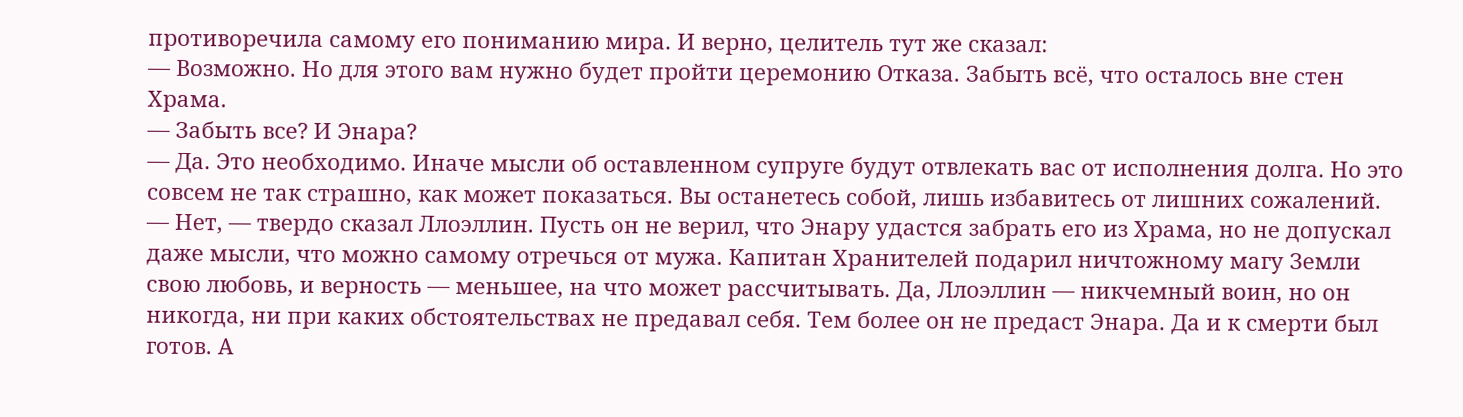противоречила самому его пониманию мира. И верно, целитель тут же сказал:
― Возможно. Но для этого вам нужно будет пройти церемонию Отказа. Забыть всё, что осталось вне стен Храма.
― Забыть все? И Энара?
― Да. Это необходимо. Иначе мысли об оставленном супруге будут отвлекать вас от исполнения долга. Но это совсем не так страшно, как может показаться. Вы останетесь собой, лишь избавитесь от лишних сожалений.
― Нет, ― твердо сказал Ллоэллин. Пусть он не верил, что Энару удастся забрать его из Храма, но не допускал даже мысли, что можно самому отречься от мужа. Капитан Хранителей подарил ничтожному магу Земли свою любовь, и верность ― меньшее, на что может рассчитывать. Да, Ллоэллин ― никчемный воин, но он никогда, ни при каких обстоятельствах не предавал себя. Тем более он не предаст Энара. Да и к смерти был готов. А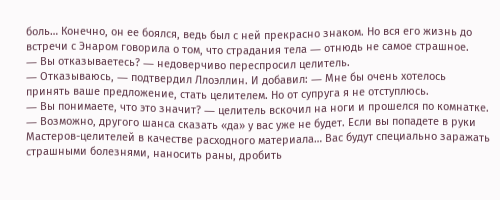боль… Конечно, он ее боялся, ведь был с ней прекрасно знаком. Но вся его жизнь до встречи с Энаром говорила о том, что страдания тела ― отнюдь не самое страшное.
― Вы отказываетесь? ― недоверчиво переспросил целитель.
― Отказываюсь, ― подтвердил Ллоэллин. И добавил: ― Мне бы очень хотелось принять ваше предложение, стать целителем. Но от супруга я не отступлюсь.
― Вы понимаете, что это значит? ― целитель вскочил на ноги и прошелся по комнатке. ― Возможно, другого шанса сказать «да» у вас уже не будет. Если вы попадете в руки Мастеров-целителей в качестве расходного материала… Вас будут специально заражать страшными болезнями, наносить раны, дробить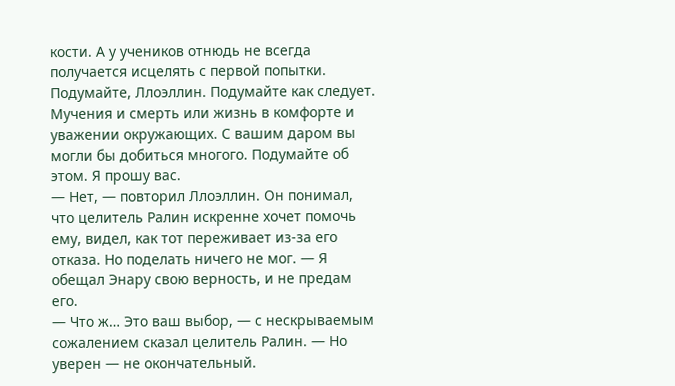кости. А у учеников отнюдь не всегда получается исцелять с первой попытки. Подумайте, Ллоэллин. Подумайте как следует. Мучения и смерть или жизнь в комфорте и уважении окружающих. С вашим даром вы могли бы добиться многого. Подумайте об этом. Я прошу вас.
― Нет, ― повторил Ллоэллин. Он понимал, что целитель Ралин искренне хочет помочь ему, видел, как тот переживает из-за его отказа. Но поделать ничего не мог. ― Я обещал Энару свою верность, и не предам его.
― Что ж… Это ваш выбор, ― с нескрываемым сожалением сказал целитель Ралин. ― Но уверен ― не окончательный.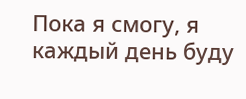Пока я смогу, я каждый день буду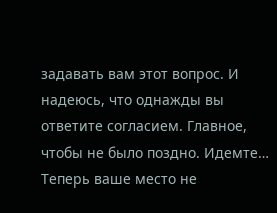задавать вам этот вопрос. И надеюсь, что однажды вы ответите согласием. Главное, чтобы не было поздно. Идемте… Теперь ваше место не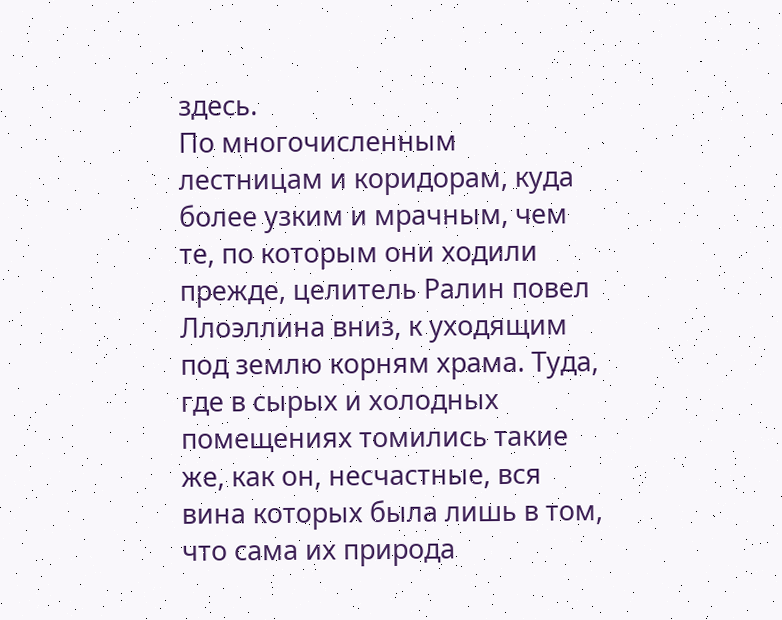здесь.
По многочисленным лестницам и коридорам, куда более узким и мрачным, чем те, по которым они ходили прежде, целитель Ралин повел Ллоэллина вниз, к уходящим под землю корням храма. Туда, где в сырых и холодных помещениях томились такие же, как он, несчастные, вся вина которых была лишь в том, что сама их природа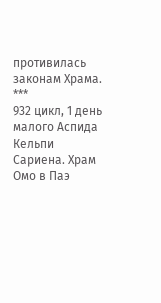противилась законам Храма.
***
932 цикл, 1 день малого Аспида Кельпи
Сариена. Храм Омо в Паэ